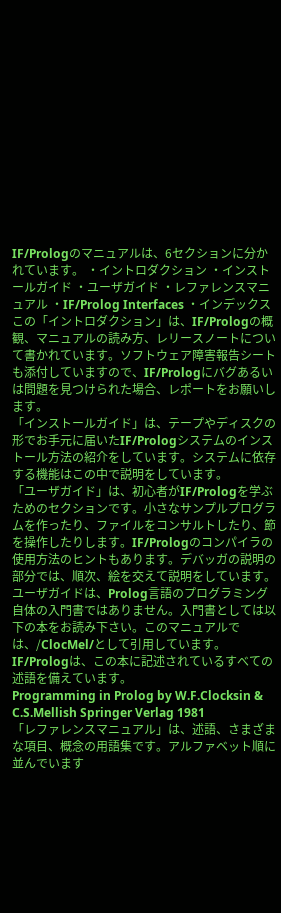IF/Prologのマニュアルは、6セクションに分かれています。 ・イントロダクション ・インストールガイド ・ユーザガイド ・レファレンスマニュアル ・IF/Prolog Interfaces ・インデックス
この「イントロダクション」は、IF/Prologの概観、マニュアルの読み方、レリースノートについて書かれています。ソフトウェア障害報告シートも添付していますので、IF/Prologにバグあるいは問題を見つけられた場合、レポートをお願いします。
「インストールガイド」は、テープやディスクの形でお手元に届いたIF/Prologシステムのインストール方法の紹介をしています。システムに依存する機能はこの中で説明をしています。
「ユーザガイド」は、初心者がIF/Prologを学ぶためのセクションです。小さなサンプルプログラムを作ったり、ファイルをコンサルトしたり、節を操作したりします。IF/Prologのコンパイラの使用方法のヒントもあります。デバッガの説明の部分では、順次、絵を交えて説明をしています。
ユーザガイドは、Prolog言語のプログラミング自体の入門書ではありません。入門書としては以下の本をお読み下さい。このマニュアルでは、/ClocMel/として引用しています。IF/Prologは、この本に記述されているすべての述語を備えています。
Programming in Prolog by W.F.Clocksin & C.S.Mellish Springer Verlag 1981
「レファレンスマニュアル」は、述語、さまざまな項目、概念の用語集です。アルファベット順に並んでいます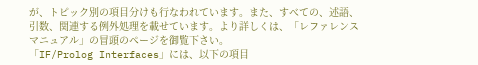が、トピック別の項目分けも行なわれています。また、すべての、述語、引数、関連する例外処理を載せています。より詳しくは、「レファレンスマニュアル」の冒頭のページを御覧下さい。
「IF/Prolog Interfaces」には、以下の項目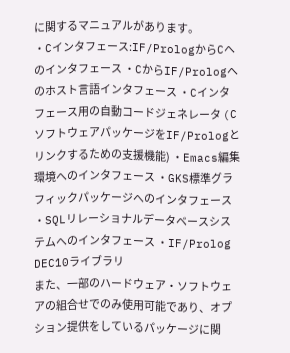に関するマニュアルがあります。
・Cインタフェース:IF/PrologからCへのインタフェース ・CからIF/Prologへのホスト言語インタフェース ・Cインタフェース用の自動コードジェネレータ (CソフトウェアパッケージをIF/Prologとリンクするための支援機能) ・Emacs編集環境へのインタフェース ・GKS標準グラフィックパッケージへのインタフェース ・SQLリレーショナルデータベースシステムへのインタフェース ・IF/Prolog DEC10ライブラリ
また、一部のハードウェア・ソフトウェアの組合せでのみ使用可能であり、オプション提供をしているパッケージに関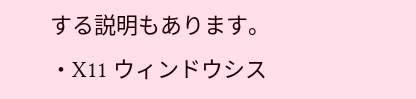する説明もあります。
・X11 ウィンドウシス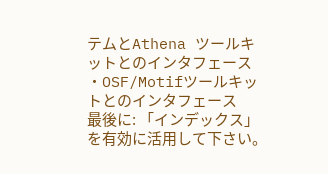テムとAthena ツールキットとのインタフェース ・OSF/Motifツールキットとのインタフェース
最後に: 「インデックス」を有効に活用して下さい。